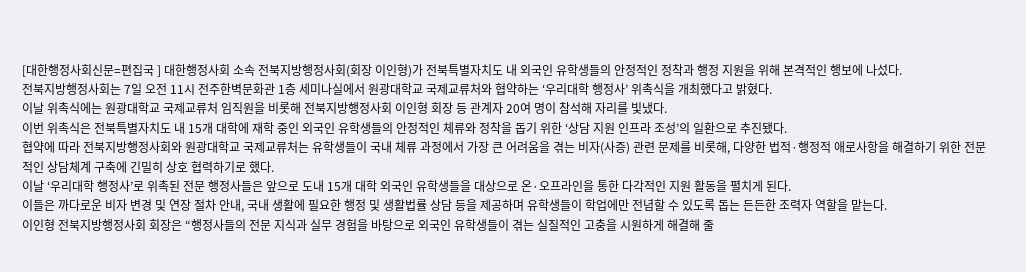[대한행정사회신문=편집국 ] 대한행정사회 소속 전북지방행정사회(회장 이인형)가 전북특별자치도 내 외국인 유학생들의 안정적인 정착과 행정 지원을 위해 본격적인 행보에 나섰다.
전북지방행정사회는 7일 오전 11시 전주한벽문화관 1층 세미나실에서 원광대학교 국제교류처와 협약하는 ‘우리대학 행정사’ 위촉식을 개최했다고 밝혔다.
이날 위촉식에는 원광대학교 국제교류처 임직원을 비롯해 전북지방행정사회 이인형 회장 등 관계자 20여 명이 참석해 자리를 빛냈다.
이번 위촉식은 전북특별자치도 내 15개 대학에 재학 중인 외국인 유학생들의 안정적인 체류와 정착을 돕기 위한 ‘상담 지원 인프라 조성’의 일환으로 추진됐다.
협약에 따라 전북지방행정사회와 원광대학교 국제교류처는 유학생들이 국내 체류 과정에서 가장 큰 어려움을 겪는 비자(사증) 관련 문제를 비롯해, 다양한 법적·행정적 애로사항을 해결하기 위한 전문적인 상담체계 구축에 긴밀히 상호 협력하기로 했다.
이날 ‘우리대학 행정사’로 위촉된 전문 행정사들은 앞으로 도내 15개 대학 외국인 유학생들을 대상으로 온·오프라인을 통한 다각적인 지원 활동을 펼치게 된다.
이들은 까다로운 비자 변경 및 연장 절차 안내, 국내 생활에 필요한 행정 및 생활법률 상담 등을 제공하며 유학생들이 학업에만 전념할 수 있도록 돕는 든든한 조력자 역할을 맡는다.
이인형 전북지방행정사회 회장은 “행정사들의 전문 지식과 실무 경험을 바탕으로 외국인 유학생들이 겪는 실질적인 고충을 시원하게 해결해 줄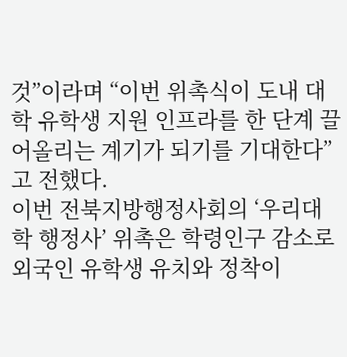것”이라며 “이번 위촉식이 도내 대학 유학생 지원 인프라를 한 단계 끌어올리는 계기가 되기를 기대한다”고 전했다.
이번 전북지방행정사회의 ‘우리대학 행정사’ 위촉은 학령인구 감소로 외국인 유학생 유치와 정착이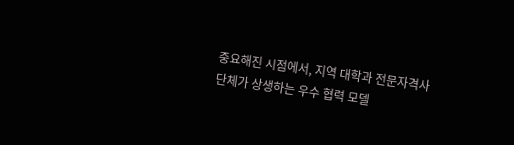중요해진 시점에서, 지역 대학과 전문자격사 단체가 상생하는 우수 협력 모델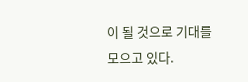이 될 것으로 기대를 모으고 있다.